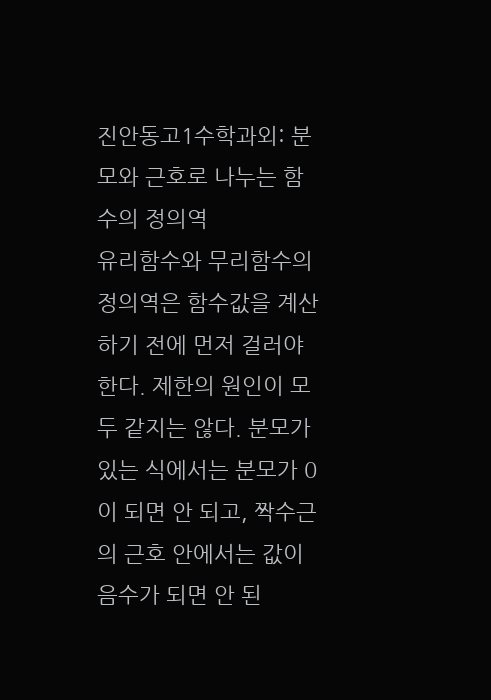진안동고1수학과외: 분모와 근호로 나누는 함수의 정의역
유리함수와 무리함수의 정의역은 함수값을 계산하기 전에 먼저 걸러야 한다. 제한의 원인이 모두 같지는 않다. 분모가 있는 식에서는 분모가 0이 되면 안 되고, 짝수근의 근호 안에서는 값이 음수가 되면 안 된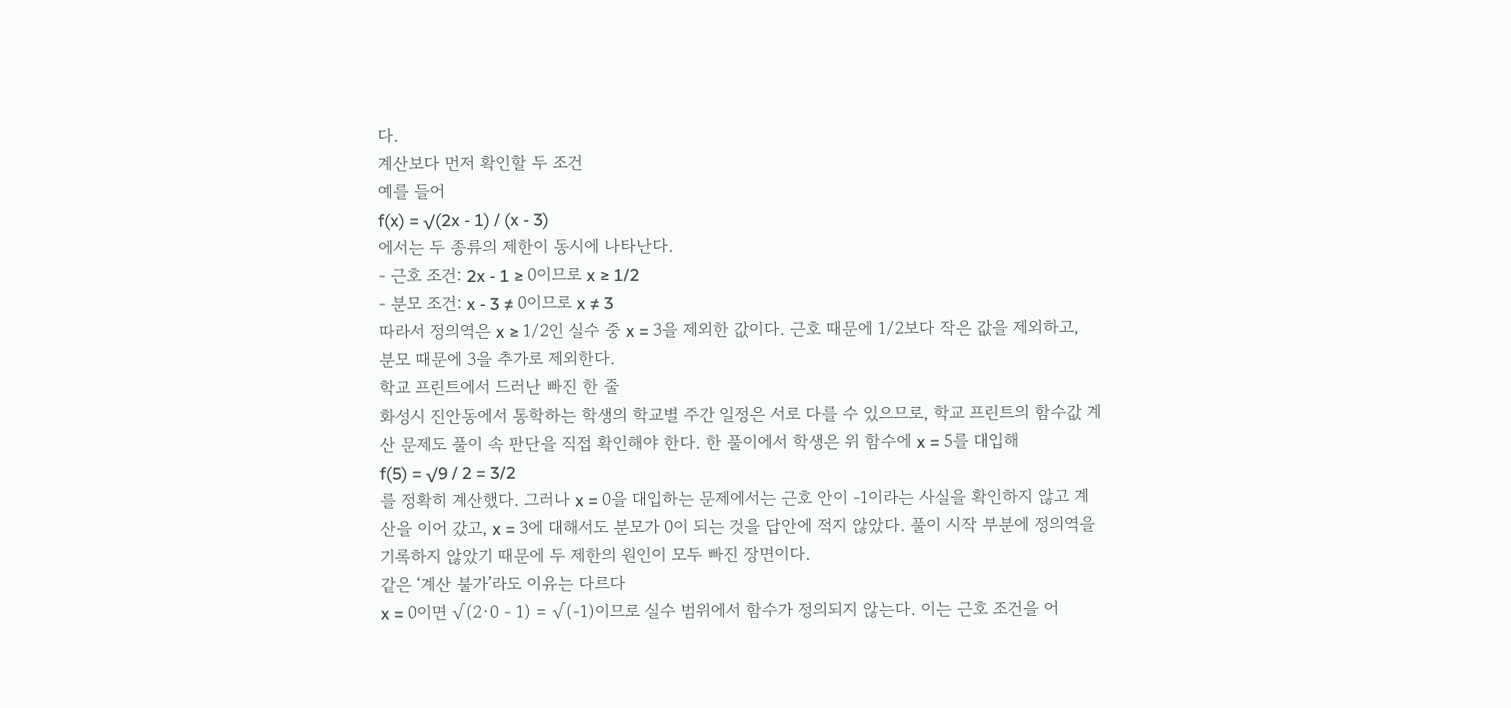다.
계산보다 먼저 확인할 두 조건
예를 들어
f(x) = √(2x - 1) / (x - 3)
에서는 두 종류의 제한이 동시에 나타난다.
- 근호 조건: 2x - 1 ≥ 0이므로 x ≥ 1/2
- 분모 조건: x - 3 ≠ 0이므로 x ≠ 3
따라서 정의역은 x ≥ 1/2인 실수 중 x = 3을 제외한 값이다. 근호 때문에 1/2보다 작은 값을 제외하고, 분모 때문에 3을 추가로 제외한다.
학교 프린트에서 드러난 빠진 한 줄
화성시 진안동에서 통학하는 학생의 학교별 주간 일정은 서로 다를 수 있으므로, 학교 프린트의 함수값 계산 문제도 풀이 속 판단을 직접 확인해야 한다. 한 풀이에서 학생은 위 함수에 x = 5를 대입해
f(5) = √9 / 2 = 3/2
를 정확히 계산했다. 그러나 x = 0을 대입하는 문제에서는 근호 안이 -1이라는 사실을 확인하지 않고 계산을 이어 갔고, x = 3에 대해서도 분모가 0이 되는 것을 답안에 적지 않았다. 풀이 시작 부분에 정의역을 기록하지 않았기 때문에 두 제한의 원인이 모두 빠진 장면이다.
같은 ‘계산 불가’라도 이유는 다르다
x = 0이면 √(2·0 - 1) = √(-1)이므로 실수 범위에서 함수가 정의되지 않는다. 이는 근호 조건을 어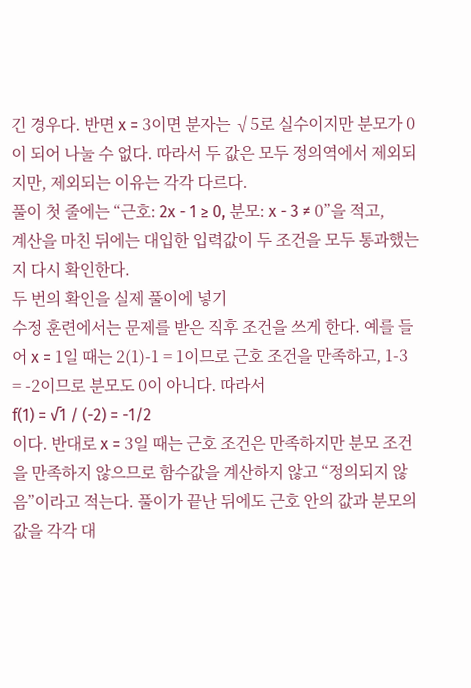긴 경우다. 반면 x = 3이면 분자는 √5로 실수이지만 분모가 0이 되어 나눌 수 없다. 따라서 두 값은 모두 정의역에서 제외되지만, 제외되는 이유는 각각 다르다.
풀이 첫 줄에는 “근호: 2x - 1 ≥ 0, 분모: x - 3 ≠ 0”을 적고, 계산을 마친 뒤에는 대입한 입력값이 두 조건을 모두 통과했는지 다시 확인한다.
두 번의 확인을 실제 풀이에 넣기
수정 훈련에서는 문제를 받은 직후 조건을 쓰게 한다. 예를 들어 x = 1일 때는 2(1)-1 = 1이므로 근호 조건을 만족하고, 1-3 = -2이므로 분모도 0이 아니다. 따라서
f(1) = √1 / (-2) = -1/2
이다. 반대로 x = 3일 때는 근호 조건은 만족하지만 분모 조건을 만족하지 않으므로 함수값을 계산하지 않고 “정의되지 않음”이라고 적는다. 풀이가 끝난 뒤에도 근호 안의 값과 분모의 값을 각각 대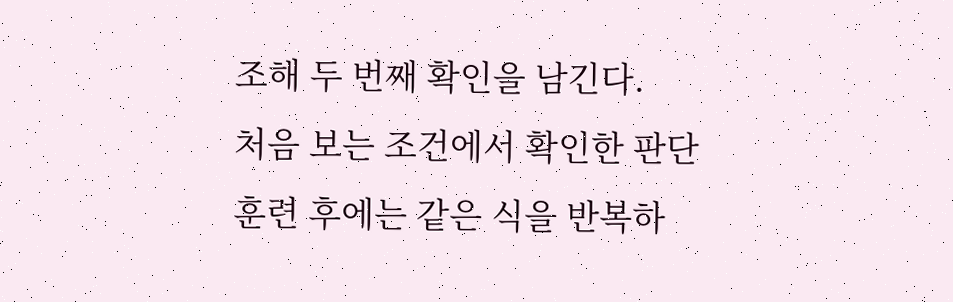조해 두 번째 확인을 남긴다.
처음 보는 조건에서 확인한 판단
훈련 후에는 같은 식을 반복하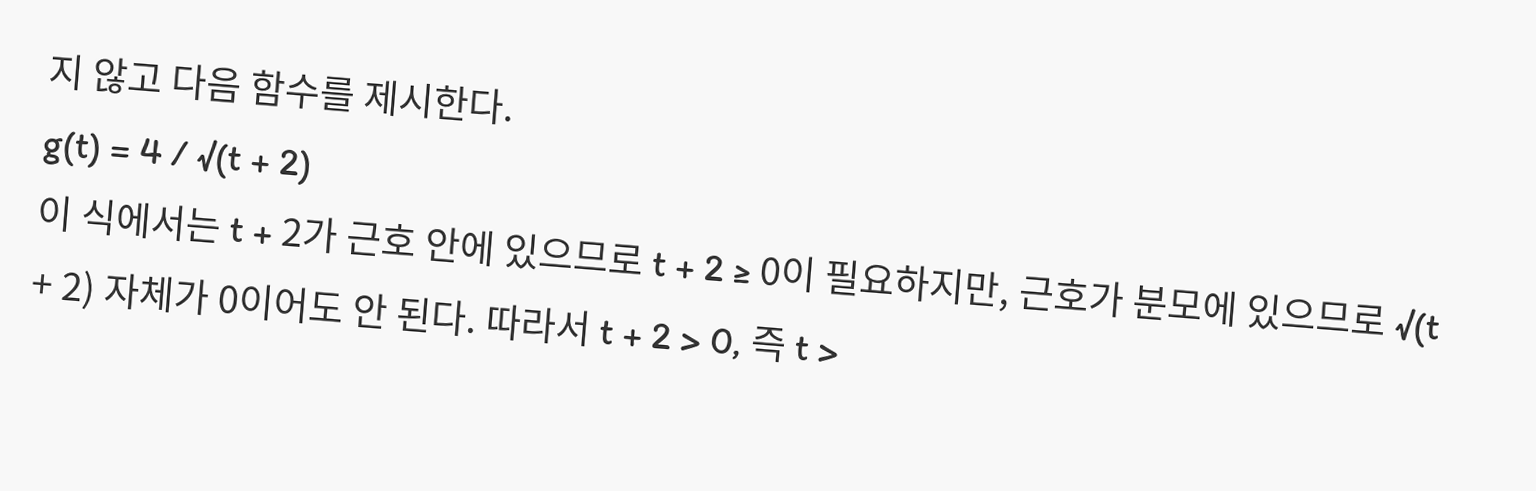지 않고 다음 함수를 제시한다.
g(t) = 4 / √(t + 2)
이 식에서는 t + 2가 근호 안에 있으므로 t + 2 ≥ 0이 필요하지만, 근호가 분모에 있으므로 √(t + 2) 자체가 0이어도 안 된다. 따라서 t + 2 > 0, 즉 t >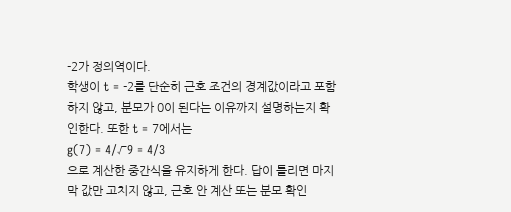-2가 정의역이다.
학생이 t = -2를 단순히 근호 조건의 경계값이라고 포함하지 않고, 분모가 0이 된다는 이유까지 설명하는지 확인한다. 또한 t = 7에서는
g(7) = 4/√9 = 4/3
으로 계산한 중간식을 유지하게 한다. 답이 틀리면 마지막 값만 고치지 않고, 근호 안 계산 또는 분모 확인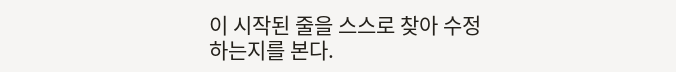이 시작된 줄을 스스로 찾아 수정하는지를 본다.